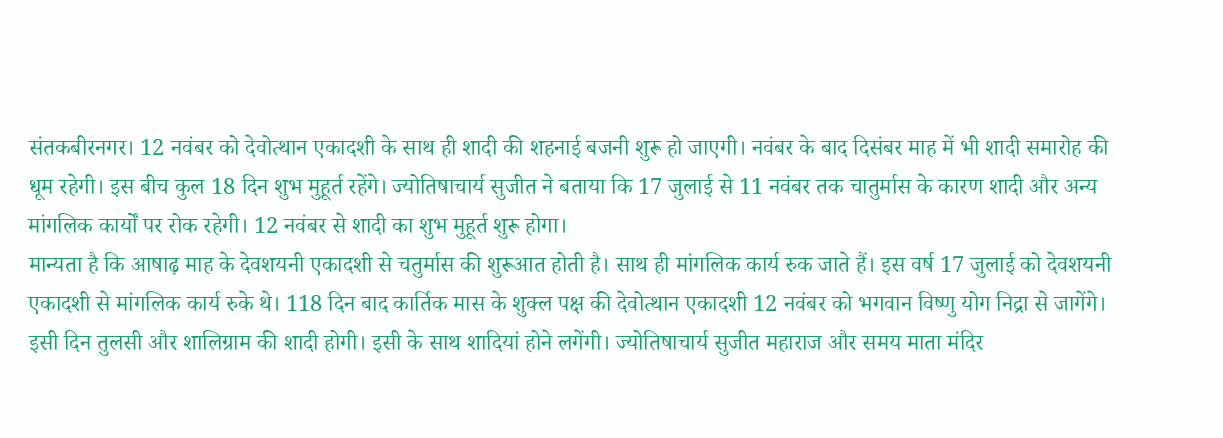संतकबीरनगर। 12 नवंबर को देवोत्थान एकादशी के साथ ही शादी की शहनाई बजनी शुरू हो जाएगी। नवंबर के बाद दिसंबर माह में भी शादी समारोह की धूम रहेगी। इस बीच कुल 18 दिन शुभ मुहूर्त रहेंगे। ज्योतिषाचार्य सुजीत ने बताया कि 17 जुलाई से 11 नवंबर तक चातुर्मास के कारण शादी और अन्य मांगलिक कार्यों पर रोक रहेगी। 12 नवंबर से शादी का शुभ मुहूर्त शुरू होगा।
मान्यता है कि आषाढ़ माह के देवशयनी एकादशी से चतुर्मास की शुरूआत होती है। साथ ही मांगलिक कार्य रुक जाते हैं। इस वर्ष 17 जुलाई को देवशयनी एकादशी से मांगलिक कार्य रुके थे। 118 दिन बाद कार्तिक मास के शुक्ल पक्ष की देवोत्थान एकादशी 12 नवंबर को भगवान विष्णु योग निद्रा से जागेंगे।
इसी दिन तुलसी और शालिग्राम की शादी होगी। इसी के साथ शादियां होने लगेंगी। ज्योतिषाचार्य सुजीत महाराज और समय माता मंदिर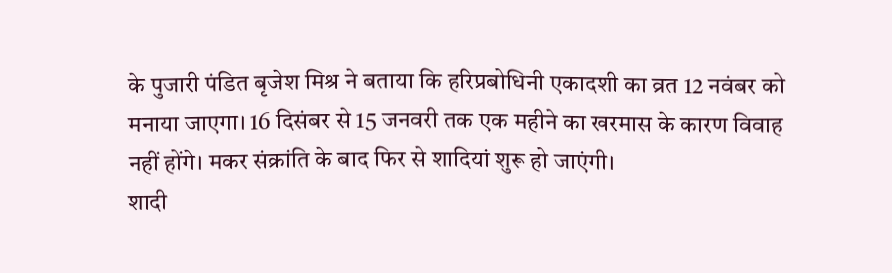के पुजारी पंडित बृजेश मिश्र ने बताया कि हरिप्रबोधिनी एकादशी का व्रत 12 नवंबर को मनाया जाएगा। 16 दिसंबर से 15 जनवरी तक एक महीने का खरमास के कारण विवाह नहीं होंगे। मकर संक्रांति के बाद फिर से शादियां शुरू हो जाएंगी।
शादी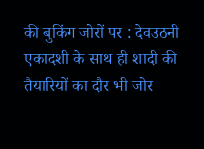की बुकिंग जोरों पर : देवउठनी एकादशी के साथ ही शादी की तैयारियों का दौर भी जोर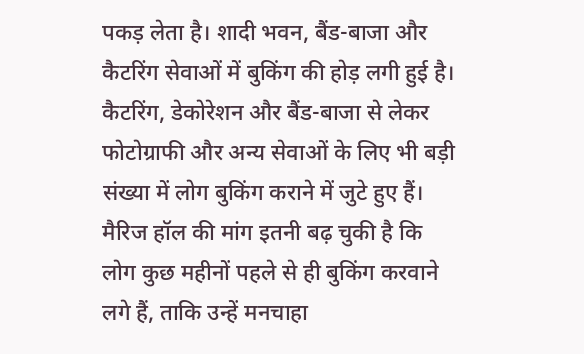पकड़ लेता है। शादी भवन, बैंड-बाजा और कैटरिंग सेवाओं में बुकिंग की होड़ लगी हुई है। कैटरिंग, डेकोरेशन और बैंड-बाजा से लेकर फोटोग्राफी और अन्य सेवाओं के लिए भी बड़ी संख्या में लोग बुकिंग कराने में जुटे हुए हैं। मैरिज हॉल की मांग इतनी बढ़ चुकी है कि लोग कुछ महीनों पहले से ही बुकिंग करवाने लगे हैं, ताकि उन्हें मनचाहा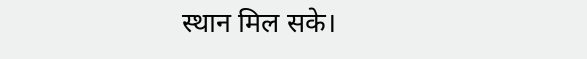स्थान मिल सके।